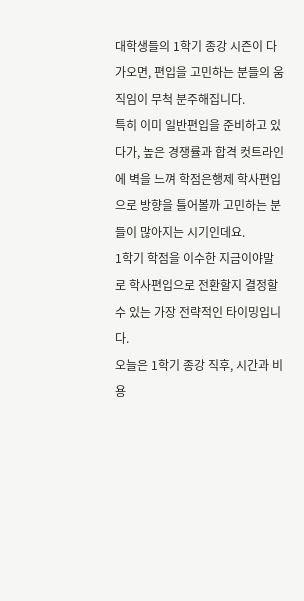대학생들의 1학기 종강 시즌이 다가오면, 편입을 고민하는 분들의 움직임이 무척 분주해집니다.
특히 이미 일반편입을 준비하고 있다가, 높은 경쟁률과 합격 컷트라인에 벽을 느껴 학점은행제 학사편입으로 방향을 틀어볼까 고민하는 분들이 많아지는 시기인데요.
1학기 학점을 이수한 지금이야말로 학사편입으로 전환할지 결정할 수 있는 가장 전략적인 타이밍입니다.
오늘은 1학기 종강 직후, 시간과 비용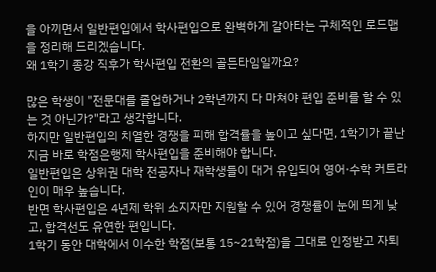을 아끼면서 일반편입에서 학사편입으로 완벽하게 갈아타는 구체적인 로드맵을 정리해 드리겠습니다.
왜 1학기 종강 직후가 학사편입 전환의 골든타임일까요?

많은 학생이 "전문대를 졸업하거나 2학년까지 다 마쳐야 편입 준비를 할 수 있는 것 아닌가?"라고 생각합니다.
하지만 일반편입의 치열한 경쟁을 피해 합격률을 높이고 싶다면, 1학기가 끝난 지금 바로 학점은행제 학사편입을 준비해야 합니다.
일반편입은 상위권 대학 전공자나 재학생들이 대거 유입되어 영어·수학 커트라인이 매우 높습니다.
반면 학사편입은 4년제 학위 소지자만 지원할 수 있어 경쟁률이 눈에 띄게 낮고, 합격선도 유연한 편입니다.
1학기 동안 대학에서 이수한 학점(보통 15~21학점)을 그대로 인정받고 자퇴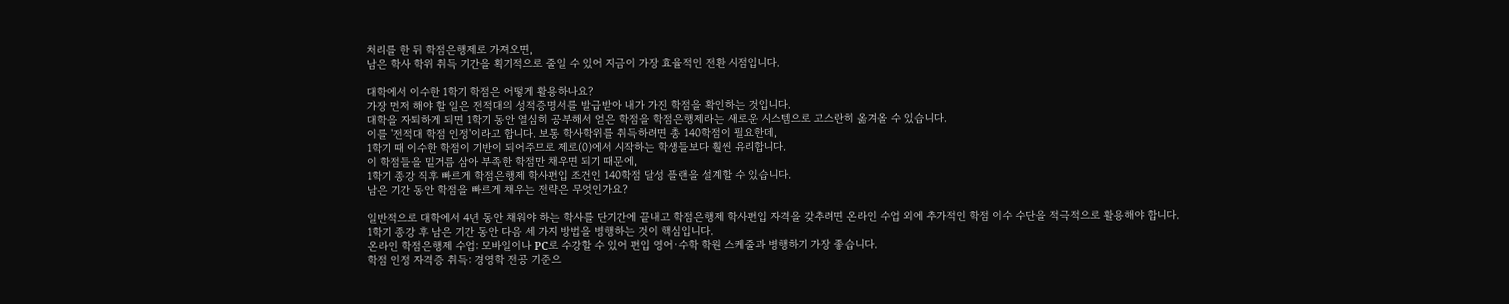처리를 한 뒤 학점은행제로 가져오면,
남은 학사 학위 취득 기간을 획기적으로 줄일 수 있어 지금이 가장 효율적인 전환 시점입니다.

대학에서 이수한 1학기 학점은 어떻게 활용하나요?
가장 먼저 해야 할 일은 전적대의 성적증명서를 발급받아 내가 가진 학점을 확인하는 것입니다.
대학을 자퇴하게 되면 1학기 동안 열심히 공부해서 얻은 학점을 학점은행제라는 새로운 시스템으로 고스란히 옮겨올 수 있습니다.
이를 '전적대 학점 인정'이라고 합니다. 보통 학사학위를 취득하려면 총 140학점이 필요한데,
1학기 때 이수한 학점이 기반이 되어주므로 제로(0)에서 시작하는 학생들보다 훨씬 유리합니다.
이 학점들을 밑거름 삼아 부족한 학점만 채우면 되기 때문에,
1학기 종강 직후 빠르게 학점은행제 학사편입 조건인 140학점 달성 플랜을 설계할 수 있습니다.
남은 기간 동안 학점을 빠르게 채우는 전략은 무엇인가요?

일반적으로 대학에서 4년 동안 채워야 하는 학사를 단기간에 끝내고 학점은행제 학사편입 자격을 갖추려면 온라인 수업 외에 추가적인 학점 이수 수단을 적극적으로 활용해야 합니다.
1학기 종강 후 남은 기간 동안 다음 세 가지 방법을 병행하는 것이 핵심입니다.
온라인 학점은행제 수업: 모바일이나 PC로 수강할 수 있어 편입 영어·수학 학원 스케줄과 병행하기 가장 좋습니다.
학점 인정 자격증 취득: 경영학 전공 기준으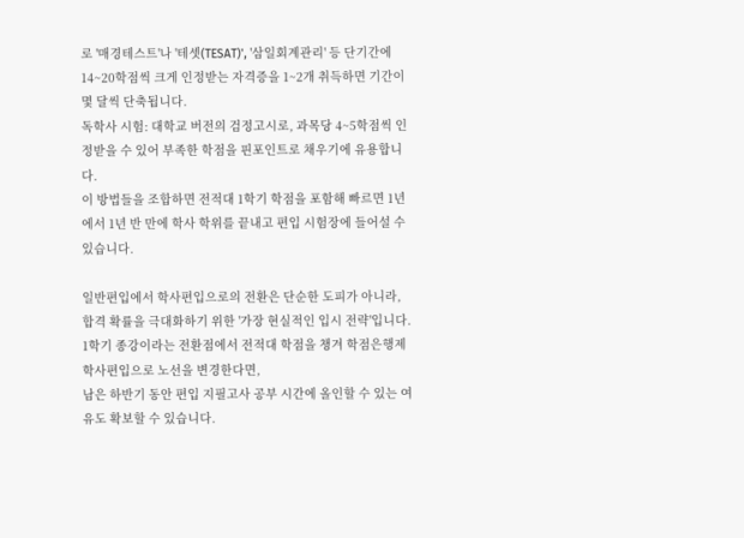로 '매경테스트'나 '테셋(TESAT)', '삼일회계관리' 등 단기간에 14~20학점씩 크게 인정받는 자격증을 1~2개 취득하면 기간이 몇 달씩 단축됩니다.
독학사 시험: 대학교 버전의 검정고시로, 과목당 4~5학점씩 인정받을 수 있어 부족한 학점을 핀포인트로 채우기에 유용합니다.
이 방법들을 조합하면 전적대 1학기 학점을 포함해 빠르면 1년에서 1년 반 만에 학사 학위를 끝내고 편입 시험장에 들어설 수 있습니다.

일반편입에서 학사편입으로의 전환은 단순한 도피가 아니라, 합격 확률을 극대화하기 위한 '가장 현실적인 입시 전략'입니다.
1학기 종강이라는 전환점에서 전적대 학점을 챙겨 학점은행제 학사편입으로 노선을 변경한다면,
남은 하반기 동안 편입 지필고사 공부 시간에 올인할 수 있는 여유도 확보할 수 있습니다.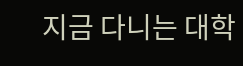지금 다니는 대학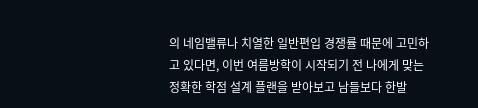의 네임밸류나 치열한 일반편입 경쟁률 때문에 고민하고 있다면, 이번 여름방학이 시작되기 전 나에게 맞는 정확한 학점 설계 플랜을 받아보고 남들보다 한발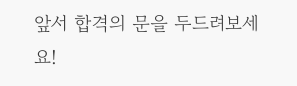앞서 합격의 문을 두드려보세요!